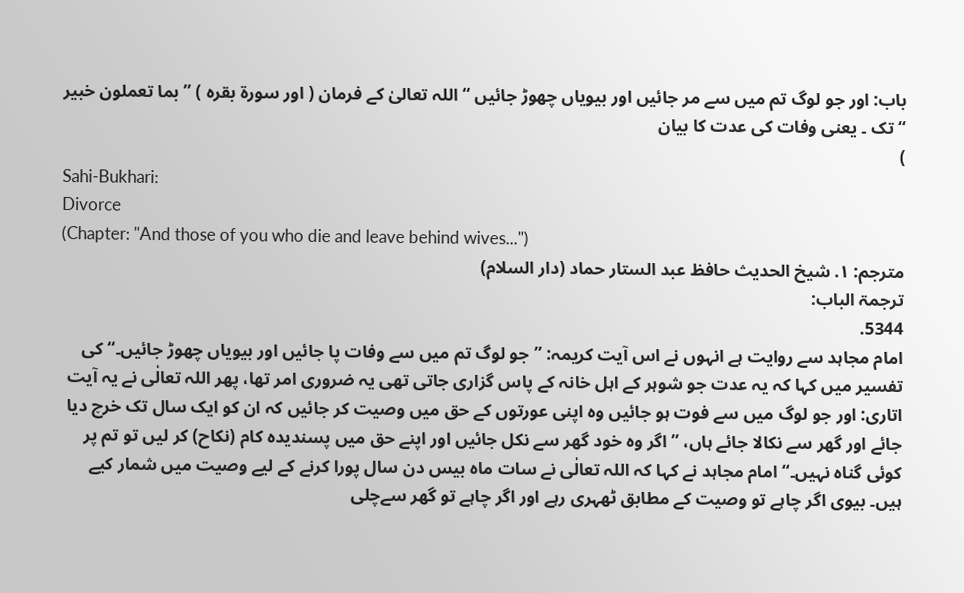باب: اور جو لوگ تم میں سے مر جائیں اور بیویاں چھوڑ جائیں “ اللہ تعالیٰ کے فرمان ( اور سورۃ بقرہ ) ” بما تعملون خبیر “ تک ۔ یعنی وفات کی عدت کا بیان
)
Sahi-Bukhari:
Divorce
(Chapter: "And those of you who die and leave behind wives...")
مترجم: ١. شیخ الحدیث حافظ عبد الستار حماد (دار السلام)
ترجمۃ الباب:
5344.
امام مجاہد سے روایت ہے انہوں نے اس آیت کریمہ: ”جو لوگ تم میں سے وفات پا جائیں اور بیویاں چھوڑ جائیں۔“ کی تفسیر میں کہا کہ یہ عدت جو شوہر کے اہل خانہ کے پاس گزاری جاتی تھی یہ ضروری امر تھا، پھر اللہ تعالٰی نے یہ آیت اتاری: اور جو لوگ میں سے فوت ہو جائیں وہ اپنی عورتوں کے حق میں وصیت کر جائیں کہ ان کو ایک سال تک خرچ دیا جائے اور گھر سے نکالا جائے ہاں، ”اگر وہ خود گھر سے نکل جائیں اور اپنے حق میں پسندیدہ کام (نکاح) کر لیں تو تم پر کوئی گناہ نہیں۔“ امام مجاہد نے کہا کہ اللہ تعالٰی نے سات ماہ بیس دن سال پورا کرنے کے لیے وصیت میں شمار کیے ہیں۔ بیوی اگر چاہے تو وصیت کے مطابق ٹھہری رہے اور اگر چاہے تو گھر سےچلی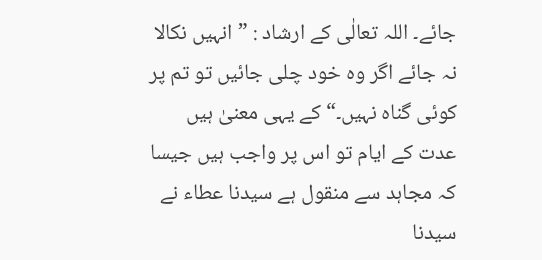جائے۔ اللہ تعالٰی کے ارشاد : ”انہیں نکالا نہ جائے اگر وہ خود چلی جائیں تو تم پر کوئی گناہ نہیں۔“ کے یہی معنیٰ ہیں عدت کے ایام تو اس پر واجب ہیں جیسا کہ مجاہد سے منقول ہے سیدنا عطاء نے سیدنا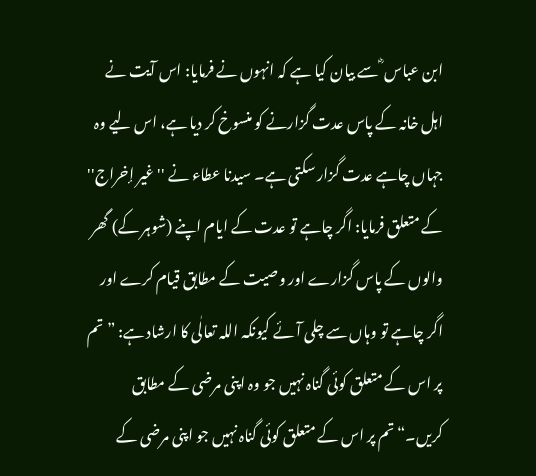ابن عباس ؓ سے بیان کیا ہے کہ انہوں نے فرمایا: اس آیت نے اہل خانہ کے پاس عدت گزارنے کو منسوخ کر دیا ہے، اس لیے وہ جہاں چاہے عدت گزار سکتی ہے۔ سیدنا عطاء نے ''غیر إخراج'' کے متعلق فرمایا: اگر چاہے تو عدت کے ایام اپنے (شوہر کے) گھر والوں کے پاس گزارے اور وصیت کے مطابق قیام کرے اور اگر چاہے تو وہاں سے چلی آئے کیونکہ اللہ تعالٰی کا ارشاد ہے: ”تم پر اس کے متعلق کوئی گناہ نہیں جو وہ اپنی مرضی کے مطابق کریں۔“ تم پر اس کے متعلق کوئی گناہ نہیں جو اپنی مرضی کے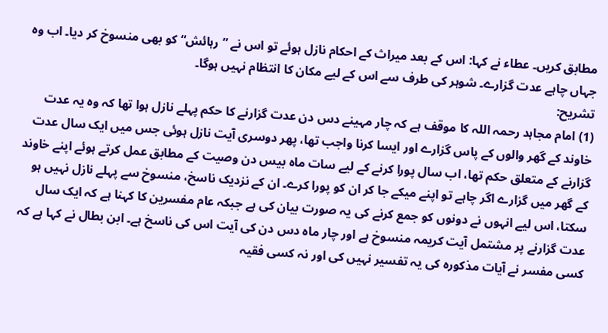مطابق کریں۔ عطاء نے کہا: اس کے بعد میراث کے احکام نازل ہوئے تو اس نے ”رہائش“ کو بھی منسوخ کر دیا۔ اب وہ جہاں چاہے عدت گزارے۔ شوہر کی طرف سے اس کے لیے مکان کا انتظام نہیں ہوگا۔
تشریح:
(1) امام مجاہد رحمہ اللہ کا موقف ہے کہ چار مہینے دس دن عدت گزارنے کا حکم پہلے نازل ہوا تھا کہ وہ یہ عدت خاوند کے گھر والوں کے پاس گزارے اور ایسا کرنا واجب تھا، پھر دوسری آیت نازل ہوئی جس میں ایک سال عدت گزارنے کے متعلق حکم تھا، اب سال پورا کرنے کے لیے سات ماہ بیس دن وصیت کے مطابق عمل کرتے ہوئے اپنے خاوند کے گھر میں گزارے اگر چاہے تو اپنے میکے جا کر ان کو پورا کرے۔ ان کے نزدیک ناسخ، منسوخ سے پہلے نازل نہیں ہو سکتا، اس لیے انہوں نے دونوں کو جمع کرنے کی یہ صورت بیان کی ہے جبکہ عام مفسرین کا کہنا ہے کہ ایک سال عدت گزارنے پر مشتمل آیت کریمہ منسوخ ہے اور چار ماہ دس دن کی آیت اس کی ناسخ ہے۔ ابن بطال نے کہا ہے کہ کسی مفسر نے آیات مذکورہ کی یہ تفسیر نہیں کی اور نہ کسی فقیہ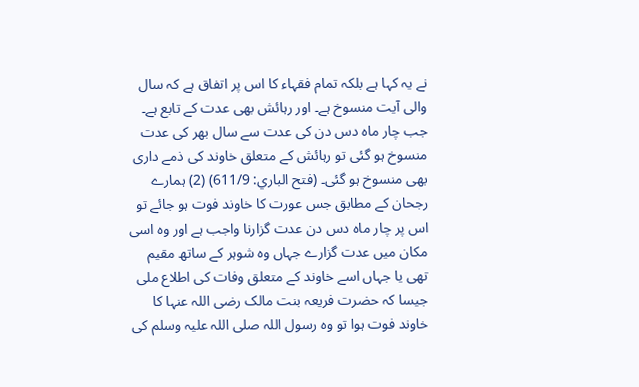نے یہ کہا ہے بلکہ تمام فقہاء کا اس پر اتفاق ہے کہ سال والی آیت منسوخ ہے۔ اور رہائش بھی عدت کے تابع ہے۔ جب چار ماہ دس دن کی عدت سے سال بھر کی عدت منسوخ ہو گئی تو رہائش کے متعلق خاوند کی ذمے داری بھی منسوخ ہو گئی۔ (فتح الباري: 611/9) (2) ہمارے رجحان کے مطابق جس عورت کا خاوند فوت ہو جائے تو اس پر چار ماہ دس دن عدت گزارنا واجب ہے اور وہ اسی مکان میں عدت گزارے جہاں وہ شوہر کے ساتھ مقیم تھی یا جہاں اسے خاوند کے متعلق وفات کی اطلاع ملی جیسا کہ حضرت فریعہ بنت مالک رضی اللہ عنہا کا خاوند فوت ہوا تو وہ رسول اللہ صلی اللہ علیہ وسلم کی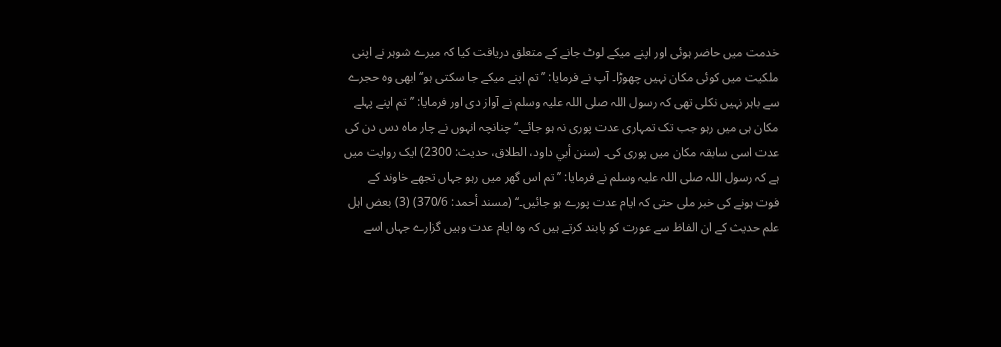خدمت میں حاضر ہوئی اور اپنے میکے لوٹ جانے کے متعلق دریافت کیا کہ میرے شوہر نے اپنی ملکیت میں کوئی مکان نہیں چھوڑا۔ آپ نے فرمایا: ’’تم اپنے میکے جا سکتی ہو‘‘ ابھی وہ حجرے سے باہر نہیں نکلی تھی کہ رسول اللہ صلی اللہ علیہ وسلم نے آواز دی اور فرمایا: ’’تم اپنے پہلے مکان ہی میں رہو جب تک تمہاری عدت پوری نہ ہو جائے۔‘‘ چنانچہ انہوں نے چار ماہ دس دن کی عدت اسی سابقہ مکان میں پوری کی۔ (سنن أبي داود، الطلاق، حدیث: 2300) ایک روایت میں ہے کہ رسول اللہ صلی اللہ علیہ وسلم نے فرمایا: ’’تم اس گھر میں رہو جہاں تجھے خاوند کے فوت ہونے کی خبر ملی حتی کہ ایام عدت پورے ہو جائیں۔‘‘ (مسند أحمد: 370/6) (3) بعض اہل علم حدیث کے ان الفاظ سے عورت کو پابند کرتے ہیں کہ وہ ایام عدت وہیں گزارے جہاں اسے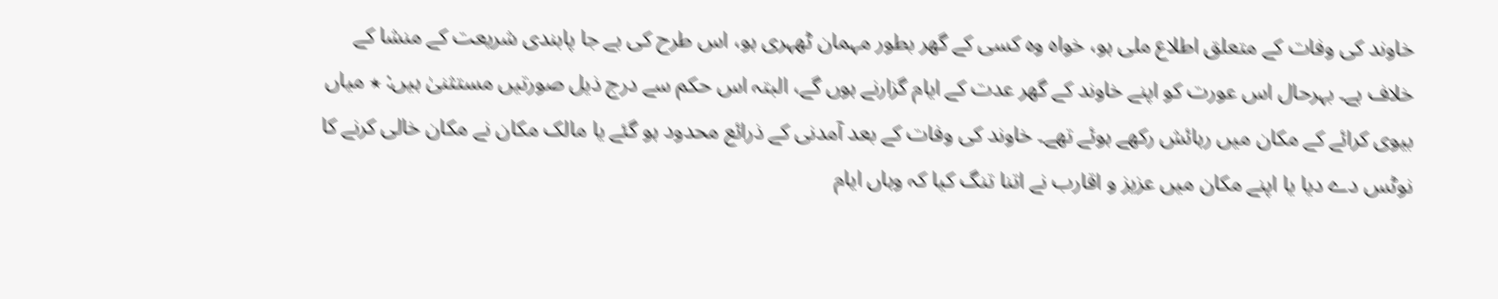خاوند کی وفات کے متعلق اطلاع ملی ہو، خواہ وہ کسی کے گھر بطور مہمان ٹھہری ہو، اس طرح کی بے جا پابندی شریعت کے منشا کے خلاف ہے۔ بہرحال اس عورت کو اپنے خاوند کے گھر عدت کے ایام گزارنے ہوں گے، البتہ اس حکم سے درج ذیل صورتیں مستثنیٰ ہیں: ٭ میاں بیوی کرائے کے مکان میں رہائش رکھے ہوئے تھے۔ خاوند کی وفات کے بعد آمدنی کے ذرائع محدود ہو گئے یا مالک مکان نے مکان خالی کرنے کا نوٹس دے دیا یا اپنے مکان میں عزیز و اقارب نے اتنا تنگ کیا کہ وہاں ایام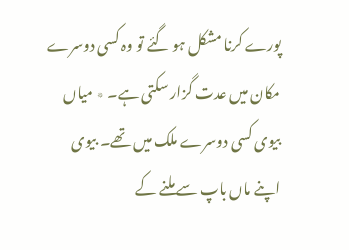پورے کرنا مشکل ہو گئے تو وہ کسی دوسرے مکان میں عدت گزار سکتی ہے۔ ٭ میاں بیوی کسی دوسرے ملک میں تھے۔ بیوی اپنے ماں باپ سے ملنے کے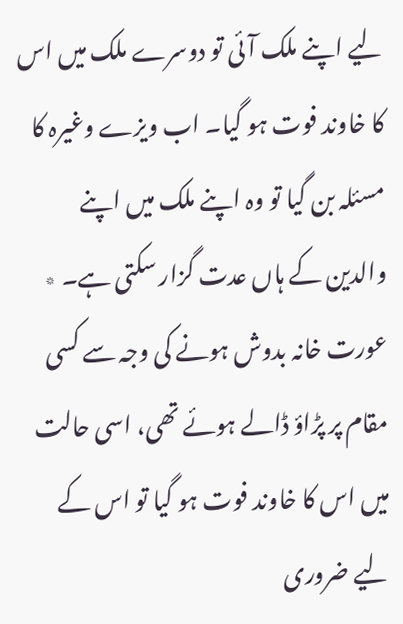لیے اپنے ملک آئی تو دوسرے ملک میں اس کا خاوند فوت ہو گیا۔ اب ویزے وغیرہ کا مسئلہ بن گیا تو وہ اپنے ملک میں اپنے والدین کے ہاں عدت گزار سکتی ہے۔ ٭ عورت خانہ بدوش ہونے کی وجہ سے کسی مقام پر پڑاؤ ڈالے ہوئے تھی، اسی حالت میں اس کا خاوند فوت ہو گیا تو اس کے لیے ضروری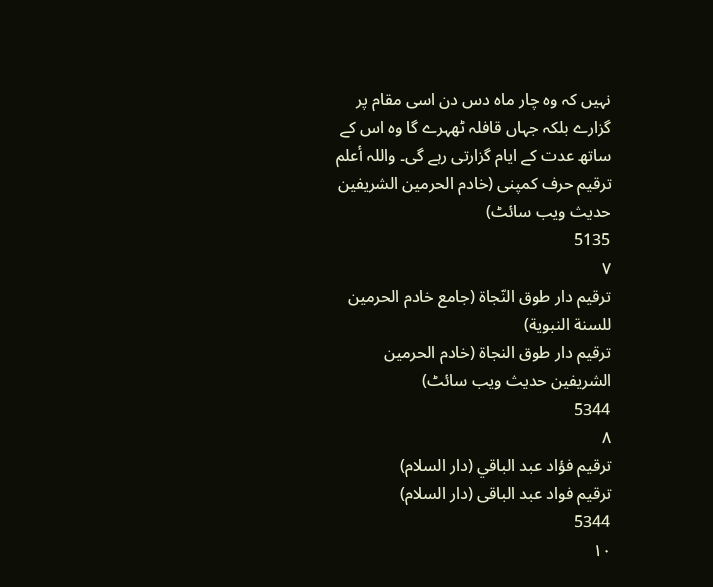نہیں کہ وہ چار ماہ دس دن اسی مقام پر گزارے بلکہ جہاں قافلہ ٹھہرے گا وہ اس کے ساتھ عدت کے ایام گزارتی رہے گی۔ واللہ أعلم
ترقیم حرف کمپنی (خادم الحرمین الشریفین حدیث ویب سائٹ)
5135
٧
ترقيم دار طوق النّجاة (جامع خادم الحرمين للسنة النبوية)
ترقیم دار طوق النجاۃ (خادم الحرمین الشریفین حدیث ویب سائٹ)
5344
٨
ترقيم فؤاد عبد الباقي (دار السلام)
ترقیم فواد عبد الباقی (دار السلام)
5344
١٠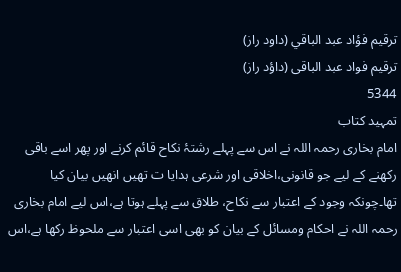ترقيم فؤاد عبد الباقي (داود راز)
ترقیم فواد عبد الباقی (داؤد راز)
5344
تمہید کتاب
امام بخاری رحمہ اللہ نے اس سے پہلے رشتۂ نکاح قائم کرنے اور پھر اسے باقی رکھنے کے لیے جو قانونی،اخلاقی اور شرعی ہدایا ت تھیں انھیں بیان کیا تھا۔چونکہ وجود کے اعتبار سے نکاح، طلاق سے پہلے ہوتا ہے،اس لیے امام بخاری رحمہ اللہ نے احکام ومسائل کے بیان کو بھی اسی اعتبار سے ملحوظ رکھا ہے،اس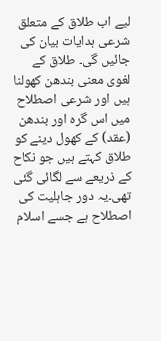لیے اب طلاق کے متعلق شرعی ہدایات بیان کی جائیں گی۔ طلاق کے لغوی معنی بندھن کھولنا ہیں اور شرعی اصطلاح میں اس گرہ اور بندھن (عقد) کے کھول دینے کو طلاق کہتے ہیں جو نکاح کے ذریعے سے لگائی گئی تھی۔یہ دور جاہلیت کی اصطلاح ہے جسے اسلام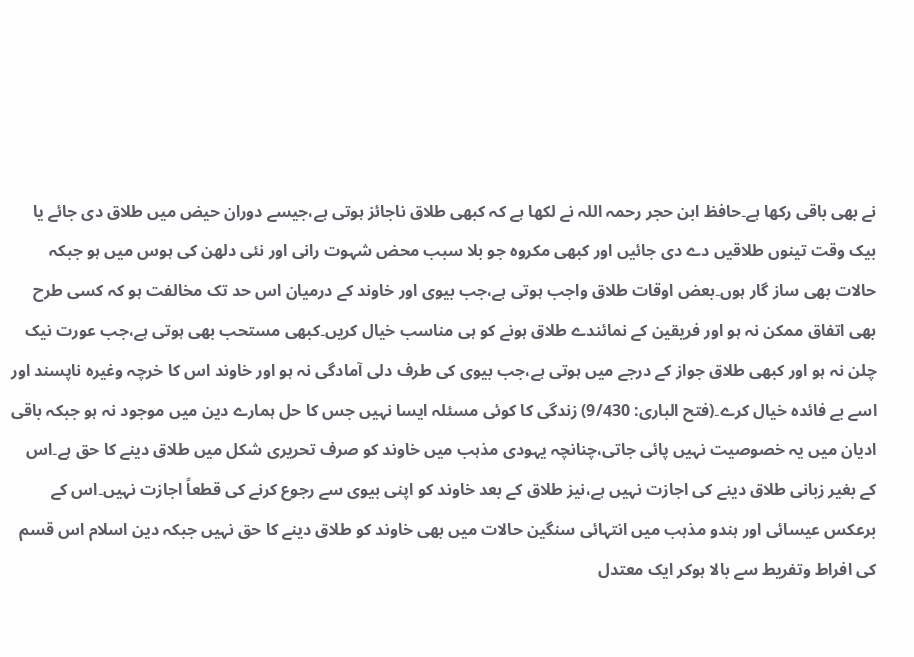نے بھی باقی رکھا ہے۔حافظ ابن حجر رحمہ اللہ نے لکھا ہے کہ کبھی طلاق ناجائز ہوتی ہے،جیسے دوران حیض میں طلاق دی جائے یا بیک وقت تینوں طلاقیں دے دی جائیں اور کبھی مکروہ جو بلا سبب محض شہوت رانی اور نئی دلھن کی ہوس میں ہو جبکہ حالات بھی ساز گار ہوں۔بعض اوقات طلاق واجب ہوتی ہے،جب بیوی اور خاوند کے درمیان اس حد تک مخالفت ہو کہ کسی طرح بھی اتفاق ممکن نہ ہو اور فریقین کے نمائندے طلاق ہونے کو ہی مناسب خیال کریں۔کبھی مستحب بھی ہوتی ہے،جب عورت نیک چلن نہ ہو اور کبھی طلاق جواز کے درجے میں ہوتی ہے،جب بیوی کی طرف دلی آمادگی نہ ہو اور خاوند اس کا خرچہ وغیرہ ناپسند اور اسے بے فائدہ خیال کرے۔(فتح الباری: 9/430) زندگی کا کوئی مسئلہ ایسا نہیں جس کا حل ہمارے دین میں موجود نہ ہو جبکہ باقی ادیان میں یہ خصوصیت نہیں پائی جاتی،چنانچہ یہودی مذہب میں خاوند کو صرف تحریری شکل میں طلاق دینے کا حق ہے۔اس کے بغیر زبانی طلاق دینے کی اجازت نہیں ہے،نیز طلاق کے بعد خاوند کو اپنی بیوی سے رجوع کرنے کی قطعاً اجازت نہیں۔اس کے برعکس عیسائی اور ہندو مذہب میں انتہائی سنگین حالات میں بھی خاوند کو طلاق دینے کا حق نہیں جبکہ دین اسلام اس قسم کی افراط وتفریط سے بالا ہوکر ایک معتدل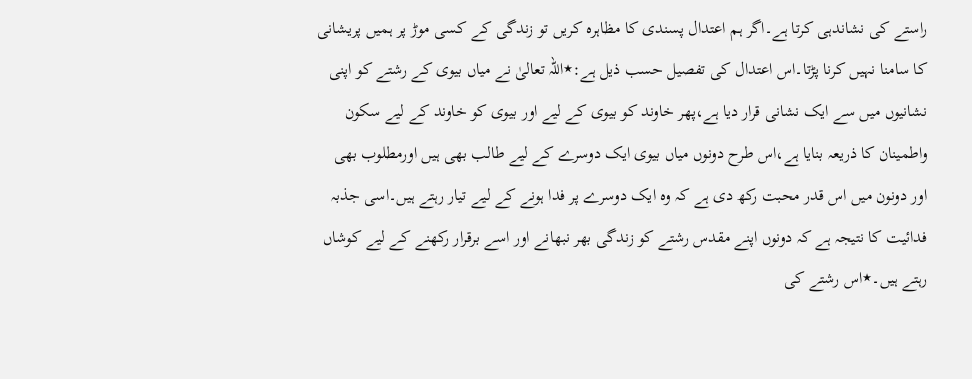راستے کی نشاندہی کرتا ہے۔اگر ہم اعتدال پسندی کا مظاہرہ کریں تو زندگی کے کسی موڑ پر ہمیں پریشانی کا سامنا نہیں کرنا پڑتا۔اس اعتدال کی تفصیل حسب ذیل ہے:٭اللہ تعالیٰ نے میاں بیوی کے رشتے کو اپنی نشانیوں میں سے ایک نشانی قرار دیا ہے،پھر خاوند کو بیوی کے لیے اور بیوی کو خاوند کے لیے سکون واطمینان کا ذریعہ بنایا ہے،اس طرح دونوں میاں بیوی ایک دوسرے کے لیے طالب بھی ہیں اورمطلوب بھی اور دونون میں اس قدر محبت رکھ دی ہے کہ وہ ایک دوسرے پر فدا ہونے کے لیے تیار رہتے ہیں۔اسی جذبہ فدائیت کا نتیجہ ہے کہ دونوں اپنے مقدس رشتے کو زندگی بھر نبھانے اور اسے برقرار رکھنے کے لیے کوشاں رہتے ہیں۔٭اس رشتے کی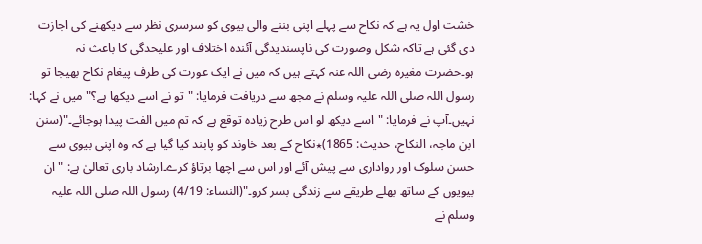خشت اول یہ ہے کہ نکاح سے پہلے اپنی بننے والی بیوی کو سرسری نظر سے دیکھنے کی اجازت دی گئی ہے تاکہ شکل وصورت کی ناپسندیدگی آئندہ اختلاف اور علیحدگی کا باعث نہ ہو۔حضرت مغیرہ رضی اللہ عنہ کہتے ہیں کہ میں نے ایک عورت کی طرف پیغام نکاح بھیجا تو رسول اللہ صلی اللہ علیہ وسلم نے مجھ سے دریافت فرمایا: "تو نے اسے دیکھا ہے؟" میں نے کہا: نہیں۔آپ نے فرمایا: "اسے دیکھ لو اس طرح زیادہ توقع ہے کہ تم میں الفت پیدا ہوجائے۔"(سنن ابن ماجہ، النکاح، حدیث: 1865)٭نکاح کے بعد خاوند کو پابند کیا گیا ہے کہ وہ اپنی بیوی سے حسن سلوک اور رواداری سے پیش آئے اور اس سے اچھا برتاؤ کرے۔ارشاد باری تعالیٰ ہے: "ان بیویوں کے ساتھ بھلے طریقے سے زندگی بسر کرو۔"(النساء: 4/19) رسول اللہ صلی اللہ علیہ وسلم نے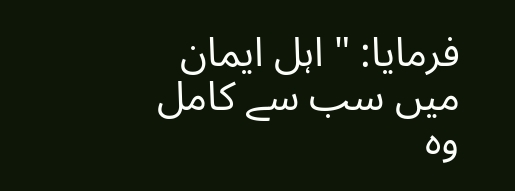فرمایا: " اہل ایمان میں سب سے کامل وہ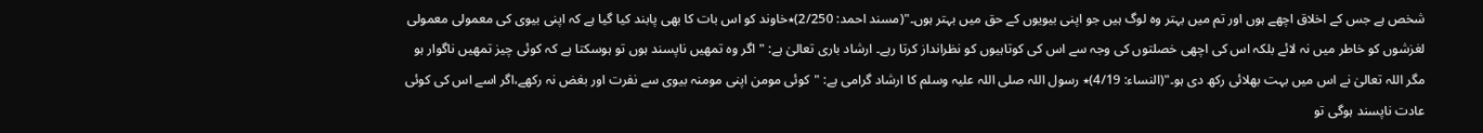شخص ہے جس کے اخلاق اچھے ہوں اور تم میں بہتر وہ لوگ ہیں جو اپنی بیویوں کے حق میں بہتر ہوں۔"(مسند احمد: 2/250)٭خاوند کو اس بات کا بھی پابند کیا گیا ہے کہ اپنی بیوی کی معمولی معمولی لغزشوں کو خاطر میں نہ لائے بلکہ اس کی اچھی خصلتوں کی وجہ سے اس کی کوتاہیوں کو نظرانداز کرتا رہے۔ ارشاد باری تعالیٰ ہے: " اگر وہ تمھیں ناپسند ہوں تو ہوسکتا ہے کہ کوئی چیز تمھیں ناگوار ہو مگر اللہ تعالیٰ نے اس میں بہت بھلائی رکھ دی ہو۔"(النساء: 4/19)٭ رسول اللہ صلی اللہ علیہ وسلم کا ارشاد گرامی ہے: "کوئی مومن اپنی مومنہ بیوی سے نفرت اور بغض نہ رکھے،اگر اسے اس کی کوئی عادت ناپسند ہوگی تو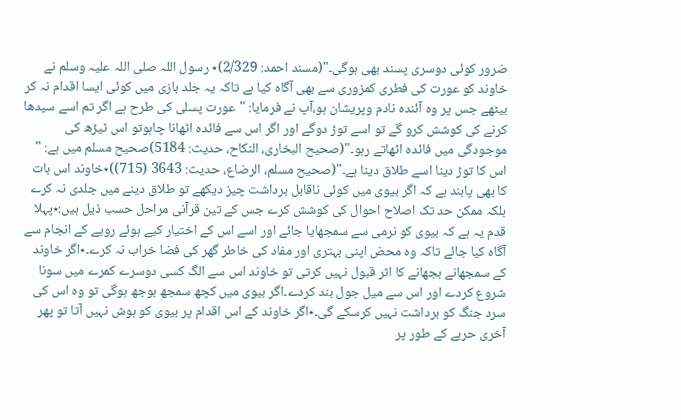ضرور کوئی دوسری پسند بھی ہوگی۔"(مسند احمد: 2/329)٭ رسول اللہ صلی اللہ علیہ وسلم نے خاوند کو عورت کی فطری کمزوری سے بھی آگاہ کیا ہے تاکہ یہ جلد بازی میں کوئی ایسا اقدام نہ کر بیٹھے جس پر وہ آئندہ نادم وپریشان ہو،آپ نے فرمایا: "عورت پسلی کی طرح ہے اگر تم اسے سیدھا کرنے کی کوشش کرو گے تو اسے توڑ دوگے اور اگر اس سے فائدہ اٹھانا چاہوتو اس ٹیڑھ کی موجودگی میں فائدہ اٹھاتے رہو۔"(صحیح البخاری، النکاح، حدیث: 5184)صحیح مسلم میں ہے: " اس کا توڑ دینا اسے طلاق دینا ہے۔"(صحیح مسلم، الرضاع، حدیث: 3643 (715))٭خاوند اس بات کا بھی پابند ہے کہ اگر بیوی میں کوئی ناقابل برداشت چیز دیکھے تو طلاق دینے میں جلدی نہ کرے بلکہ ممکن حد تک اصلاح احوال کی کوشش کرے جس کے تین قرآنی مراحل حسب ذیل ہیں:٭پہلا قدم یہ ہے کہ بیوی کو نرمی سے سمجھایا جائے اور اسے اس کے اختیار کیے ہوئے رویے کے انجام سے آگاہ کیا جائے تاکہ وہ محض اپنی بہتری اور مفاد کی خاطر گھر کی فضا خراب نہ کرے۔٭اگر خاوند کے سمجھانے بجھانے کا اثر قبول نہیں کرتی تو خاوند اس سے الگ کسی دوسرے کمرے میں سونا شروع کردے اور اس سے میل جول بند کردے۔اگر بیوی میں کچھ سمجھ بوجھ ہوگی تو وہ اس کی سرد جنگ کو برداشت نہیں کرسکے گی۔٭اگر خاوند کے اس اقدام پر بیوی کو ہوش نہیں آتا تو پھر آخری حربے کے طور پر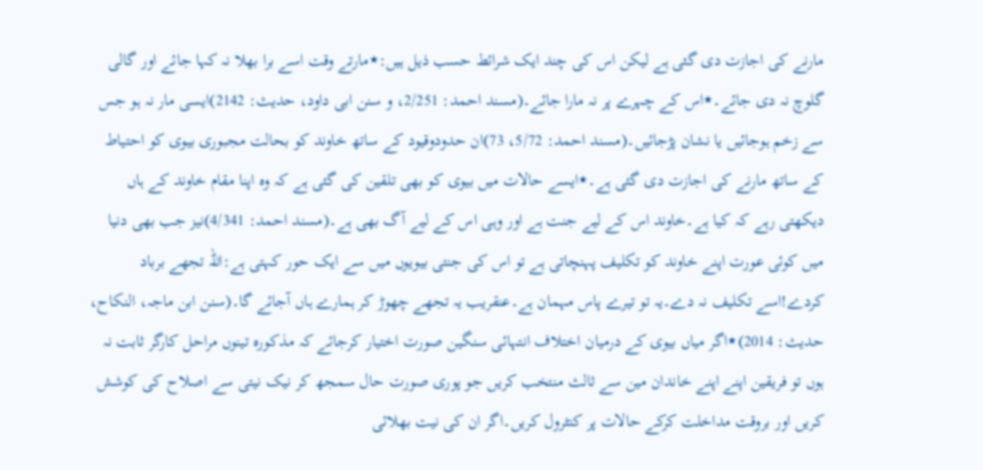مارنے کی اجازت دی گئی ہے لیکن اس کی چند ایک شرائط حسب ذیل ہیں:٭مارتے وقت اسے برا بھلا نہ کہا جائے اور گالی گلوچ نہ دی جائے۔٭اس کے چہرے پر نہ مارا جائے۔(مسند احمد: 2/251، و سنن ابی داود، حدیث: 2142)ایسی مار نہ ہو جس سے زخم ہوجائیں یا نشان پڑجائیں۔(مسند احمد: 5/72، 73)ان حدودوقیود کے ساتھ خاوند کو بحالت مجبوری بیوی کو احتیاط کے ساتھ مارنے کی اجازت دی گئی ہے۔٭ایسے حالات میں بیوی کو بھی تلقین کی گئی ہے کہ وہ اپنا مقام خاوند کے ہاں دیکھتی رہے کہ کیا ہے۔خاوند اس کے لیے جنت ہے اور وہی اس کے لیے آگ بھی ہے۔(مسند احمد: 4/341)نیز جب بھی دنیا میں کوئی عورت اپنے خاوند کو تکلیف پہنچاتی ہے تو اس کی جنتی بیویوں میں سے ایک حور کہتی ہے:اللہ تجھے برباد کردے!اسے تکلیف نہ دے۔یہ تو تیرے پاس مہمان ہے۔عنقریب یہ تجھے چھوڑ کر ہمارے ہاں آجائے گا۔(سنن ابن ماجہ، النکاح، حدیث: 2014)٭اگر میاں بیوی کے درمیان اختلاف انتہائی سنگین صورت اختیار کرجائے کہ مذکورہ تینوں مراحل کارگر ثابت نہ ہوں تو فریقین اپنے اپنے خاندان مین سے ثالث منتخب کریں جو پوری صورت حال سمجھ کر نیک نیتی سے اصلاح کی کوشش کریں اور بروقت مداخلت کرکے حالات پر کنٹرول کریں۔اگر ان کی نیت بھلائی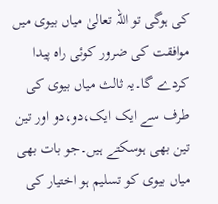کی ہوگی تو اللہ تعالیٰ میاں بیوی میں موافقت کی ضرور کوئی راہ پیدا کردے گا۔یہ ثالث میاں بیوی کی طرف سے ایک ایک،دو،دو اور تین تین بھی ہوسکتے ہیں۔جو بات بھی میاں بیوی کو تسلیم ہو اختیار کی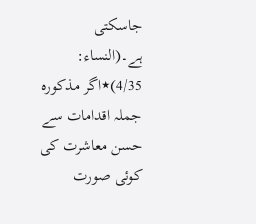جاسکتی ہے۔(النساء: 4/35)٭اگر مذکورہ جملہ اقدامات سے حسن معاشرت کی کوئی صورت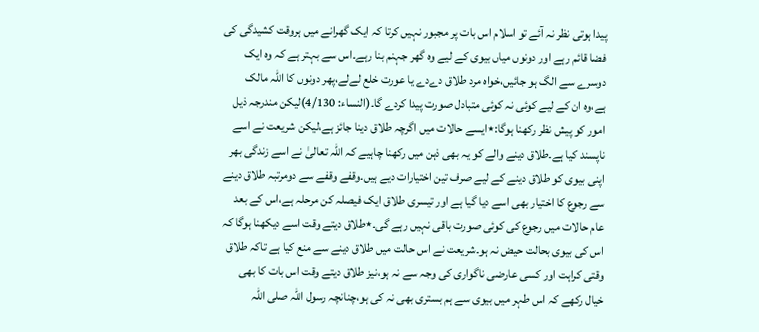پیدا ہوتی نظر نہ آئے تو اسلام اس بات پر مجبور نہیں کرتا کہ ایک گھرانے میں ہروقت کشیدگی کی فضا قائم رہے اور دونوں میاں بیوی کے لیے وہ گھر جہنم بنا رہے۔اس سے بہتر ہے کہ وہ ایک دوسرے سے الگ ہو جائیں،خواہ مرد طلاق دےدے یا عورت خلع لےلے،پھر دونوں کا اللہ مالک ہے،وہ ان کے لیے کوئی نہ کوئی متبادل صورت پیدا کردے گا۔(النساء: 4/130)لیکن مندرجہ ذیل امور کو پیش نظر رکھنا ہوگا:٭ایسے حالات میں اگرچہ طلاق دینا جائز ہے،لیکن شریعت نے اسے ناپسند کیا ہے۔طلاق دینے والے کو یہ بھی ذہن میں رکھنا چاہیے کہ اللہ تعالیٰ نے اسے زندگی بھر اپنی بیوی کو طلاق دینے کے لیے صرف تین اختیارات دیے ہیں۔وقفے وقفے سے دومرتبہ طلاق دینے سے رجوع کا اختیار بھی اسے دیا گیا ہے اور تیسری طلاق ایک فیصلہ کن مرحلہ ہے،اس کے بعد عام حالات میں رجوع کی کوئی صورت باقی نہیں رہے گی۔٭طلاق دیتے وقت اسے دیکھنا ہوگا کہ اس کی بیوی بحالت حیض نہ ہو۔شریعت نے اس حالت میں طلاق دینے سے منع کیا ہے تاکہ طلاق وقتی کراہت اور کسی عارضی ناگواری کی وجہ سے نہ ہو،نیز طلاق دیتے وقت اس بات کا بھی خیال رکھے کہ اس طہر میں بیوی سے ہم بستری بھی نہ کی ہو،چنانچہ رسول اللہ صلی اللہ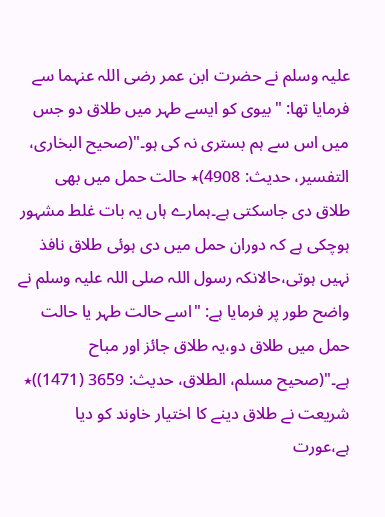علیہ وسلم نے حضرت ابن عمر رضی اللہ عنہما سے فرمایا تھا: "بیوی کو ایسے طہر میں طلاق دو جس میں اس سے ہم بستری نہ کی ہو۔"(صحیح البخاری، التفسیر، حدیث: 4908)٭ حالت حمل میں بھی طلاق دی جاسکتی ہے۔ہمارے ہاں یہ بات غلط مشہور ہوچکی ہے کہ دوران حمل میں دی ہوئی طلاق نافذ نہیں ہوتی،حالانکہ رسول اللہ صلی اللہ علیہ وسلم نے واضح طور پر فرمایا ہے: "اسے حالت طہر یا حالت حمل میں طلاق دو،یہ طلاق جائز اور مباح ہے۔"(صحیح مسلم، الطلاق، حدیث: 3659 (1471))٭ شریعت نے طلاق دینے کا اختیار خاوند کو دیا ہے،عورت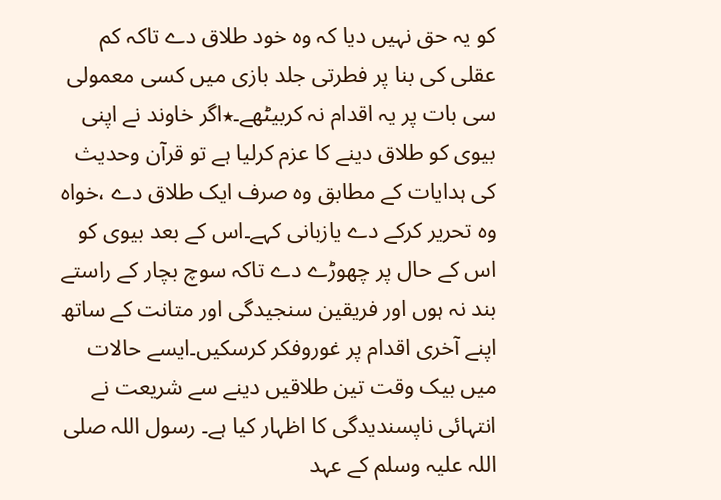کو یہ حق نہیں دیا کہ وہ خود طلاق دے تاکہ کم عقلی کی بنا پر فطرتی جلد بازی میں کسی معمولی سی بات پر یہ اقدام نہ کربیٹھے۔٭اگر خاوند نے اپنی بیوی کو طلاق دینے کا عزم کرلیا ہے تو قرآن وحدیث کی ہدایات کے مطابق وہ صرف ایک طلاق دے ،خواہ وہ تحریر کرکے دے یازبانی کہے۔اس کے بعد بیوی کو اس کے حال پر چھوڑے دے تاکہ سوچ بچار کے راستے بند نہ ہوں اور فریقین سنجیدگی اور متانت کے ساتھ اپنے آخری اقدام پر غوروفکر کرسکیں۔ایسے حالات میں بیک وقت تین طلاقیں دینے سے شریعت نے انتہائی ناپسندیدگی کا اظہار کیا ہے۔ رسول اللہ صلی اللہ علیہ وسلم کے عہد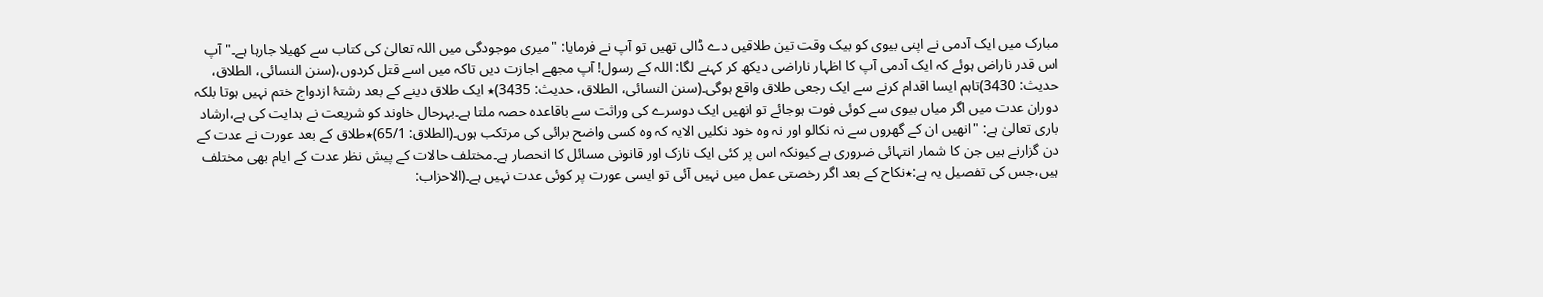مبارک میں ایک آدمی نے اپنی بیوی کو بیک وقت تین طلاقیں دے ڈالی تھیں تو آپ نے فرمایا: "میری موجودگی میں اللہ تعالیٰ کی کتاب سے کھیلا جارہا ہے۔"آپ اس قدر ناراض ہوئے کہ ایک آدمی آپ کا اظہار ناراضی دیکھ کر کہنے لگا: اللہ کے رسول! آپ مجھے اجازت دیں تاکہ میں اسے قتل کردوں،(سنن النسائی، الطلاق، حدیث: 3430)تاہم ایسا اقدام کرنے سے ایک رجعی طلاق واقع ہوگی۔(سنن النسائی، الطلاق، حدیث: 3435)٭ ایک طلاق دینے کے بعد رشتۂ ازدواج ختم نہیں ہوتا بلکہ دوران عدت میں اگر میاں بیوی سے کوئی فوت ہوجائے تو انھیں ایک دوسرے کی وراثت سے باقاعدہ حصہ ملتا ہے۔بہرحال خاوند کو شریعت نے ہدایت کی ہے،ارشاد باری تعالیٰ ہے: "انھیں ان کے گھروں سے نہ نکالو اور نہ وہ خود نکلیں الایہ کہ وہ کسی واضح برائی کی مرتکب ہوں۔(الطلاق: 65/1)٭طلاق کے بعد عورت نے عدت کے دن گزارنے ہیں جن کا شمار انتہائی ضروری ہے کیونکہ اس پر کئی ایک نازک اور قانونی مسائل کا انحصار ہے۔مختلف حالات کے پیش نظر عدت کے ایام بھی مختلف ہیں،جس کی تفصیل یہ ہے:٭نکاح کے بعد اگر رخصتی عمل میں نہیں آئی تو ایسی عورت پر کوئی عدت نہیں ہے۔(الاحزاب: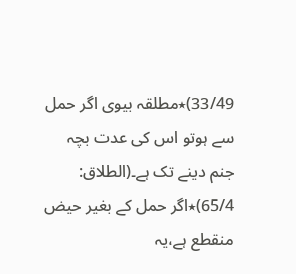33/49)٭مطلقہ بیوی اگر حمل سے ہوتو اس کی عدت بچہ جنم دینے تک ہے۔(الطلاق: 65/4)٭اگر حمل کے بغیر حیض منقطع ہے،یہ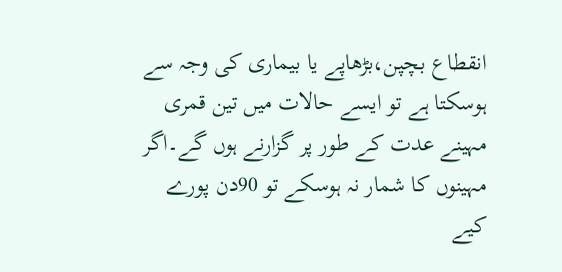انقطاع بچپن،بڑھاپے یا بیماری کی وجہ سے ہوسکتا ہے تو ایسے حالات میں تین قمری مہینے عدت کے طور پر گزارنے ہوں گے۔اگر مہینوں کا شمار نہ ہوسکے تو 90دن پورے کیے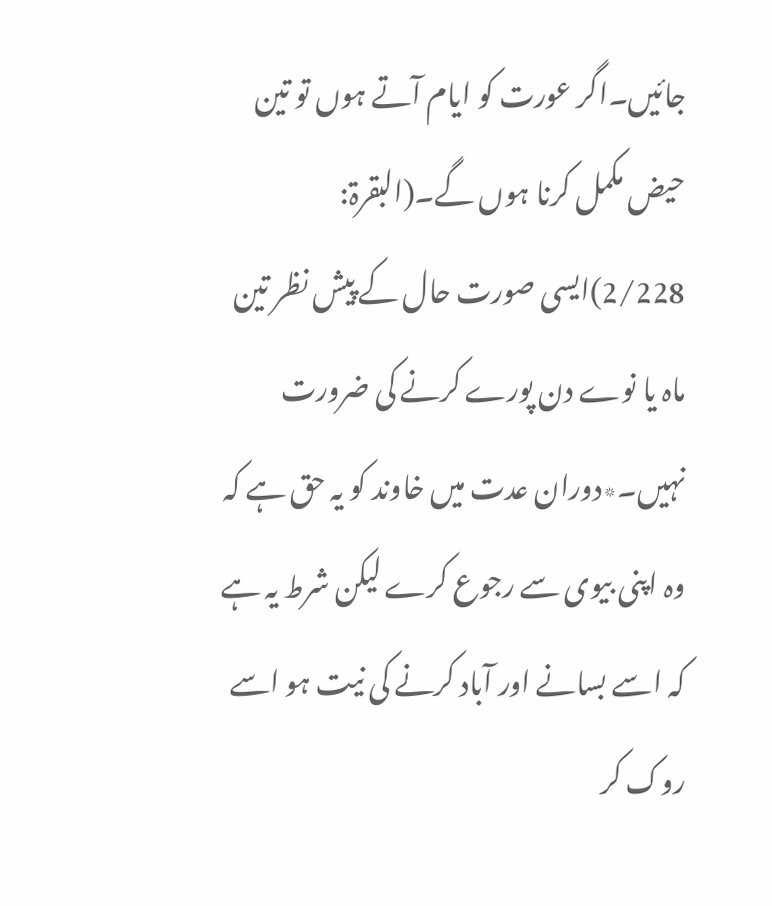جائیں۔اگر عورت کو ایام آتے ہوں تو تین حیض مکمل کرنا ہوں گے۔(البقرۃ: 2/228)ایسی صورت حال کے پیش نظر تین ماہ یا نوے دن پورے کرنے کی ضرورت نہیں۔٭دوران عدت میں خاوند کو یہ حق ہے کہ وہ اپنی بیوی سے رجوع کرے لیکن شرط یہ ہے کہ اسے بسانے اور آباد کرنے کی نیت ہو اسے روک کر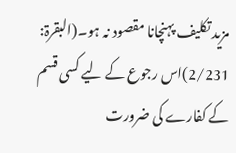مزید تکلیف پہنچانا مقصود نہ ہو۔(البقرۃ: 2/231)اس رجوع کے لیے کسی قسم کے کفارے کی ضرورت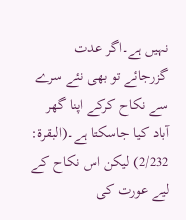نہیں ہے۔اگر عدت گزرجائے تو بھی نئے سرے سے نکاح کرکے اپنا گھر آباد کیا جاسکتا ہے۔(البقرۃ: 2/232) لیکن اس نکاح کے لیے عورت کی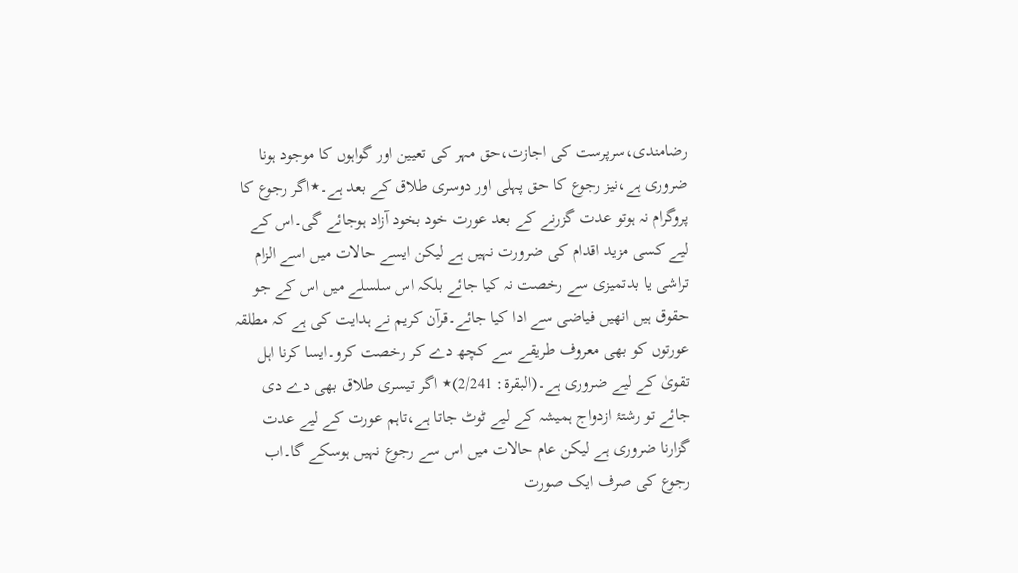رضامندی،سرپرست کی اجازت،حق مہر کی تعیین اور گواہوں کا موجود ہونا ضروری ہے،نیز رجوع کا حق پہلی اور دوسری طلاق کے بعد ہے۔٭اگر رجوع کا پروگرام نہ ہوتو عدت گزرنے کے بعد عورت خود بخود آزاد ہوجائے گی۔اس کے لیے کسی مزید اقدام کی ضرورت نہیں ہے لیکن ایسے حالات میں اسے الزام تراشی یا بدتمیزی سے رخصت نہ کیا جائے بلکہ اس سلسلے میں اس کے جو حقوق ہیں انھیں فیاضی سے ادا کیا جائے۔قرآن کریم نے ہدایت کی ہے کہ مطلقہ عورتوں کو بھی معروف طریقے سے کچھ دے کر رخصت کرو۔ایسا کرنا اہل تقویٰ کے لیے ضروری ہے۔(البقرۃ: 2/241)٭ اگر تیسری طلاق بھی دے دی جائے تو رشتۂ ازدواج ہمیشہ کے لیے ٹوٹ جاتا ہے،تاہم عورت کے لیے عدت گزارنا ضروری ہے لیکن عام حالات میں اس سے رجوع نہیں ہوسکے گا۔اب رجوع کی صرف ایک صورت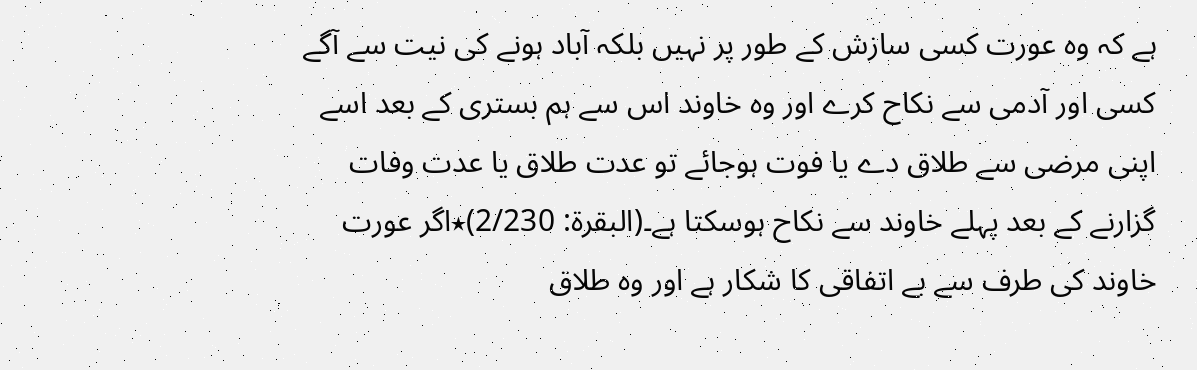ہے کہ وہ عورت کسی سازش کے طور پر نہیں بلکہ آباد ہونے کی نیت سے آگے کسی اور آدمی سے نکاح کرے اور وہ خاوند اس سے ہم بستری کے بعد اسے اپنی مرضی سے طلاق دے یا فوت ہوجائے تو عدت طلاق یا عدت وفات گزارنے کے بعد پہلے خاوند سے نکاح ہوسکتا ہے۔(البقرۃ: 2/230)٭اگر عورت خاوند کی طرف سے بے اتفاقی کا شکار ہے اور وہ طلاق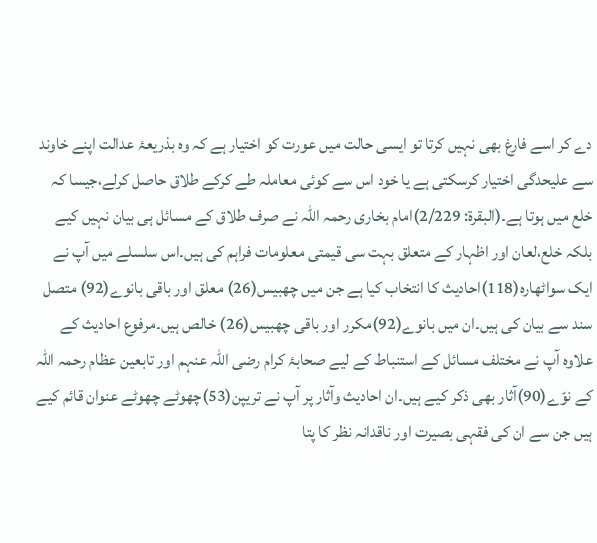دے کر اسے فارغ بھی نہیں کرتا تو ایسی حالت میں عورت کو اختیار ہے کہ وہ بذریعۂ عدالت اپنے خاوند سے علیحدگی اختیار کرسکتی ہے یا خود اس سے کوئی معاملہ طے کرکے طلاق حاصل کرلے،جیسا کہ خلع میں ہوتا ہے۔(البقرۃ: 2/229)امام بخاری رحمہ اللہ نے صرف طلاق کے مسائل ہی بیان نہیں کیے بلکہ خلع،لعان اور اظہار کے متعلق بہت سی قیمتی معلومات فراہم کی ہیں۔اس سلسلے میں آپ نے ایک سواٹھارہ(118)احادیث کا انتخاب کیا ہے جن میں چھبیس(26) معلق اور باقی بانوے(92) متصل سند سے بیان کی ہیں۔ان میں بانوے(92)مکرر اور باقی چھبیس(26) خالص ہیں۔مرفوع احادیث کے علاوہ آپ نے مختلف مسائل کے استنباط کے لیے صحابۂ کرام رضی اللہ عنہم اور تابعین عظام رحمہ اللہ کے نوّے(90)آثار بھی ذکر کیے ہیں۔ان احادیث وآثار پر آپ نے تریپن(53)چھوٹے چھوٹے عنوان قائم کیے ہیں جن سے ان کی فقہی بصیرت اور ناقدانہ نظر کا پتا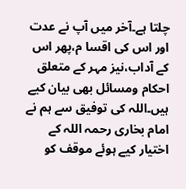چلتا ہے۔آخر میں آپ نے عدت اور اس کی اقسا م،پھر اس کے آداب،نیز مہر کے متعلق احکام ومسائل بھی بیان کیے ہیں۔اللہ کی توفیق سے ہم نے امام بخاری رحمہ اللہ کے اختیار کیے ہوئے موقف کو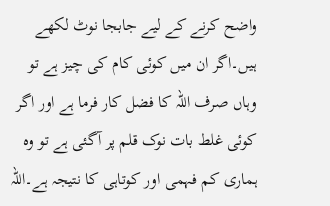واضح کرنے کے لیے جابجا نوٹ لکھے ہیں۔اگر ان میں کوئی کام کی چیز ہے تو وہاں صرف اللہ کا فضل کار فرما ہے اور اگر کوئی غلط بات نوک قلم پر آگئی ہے تو وہ ہماری کم فہمی اور کوتاہی کا نتیجہ ہے۔اللہ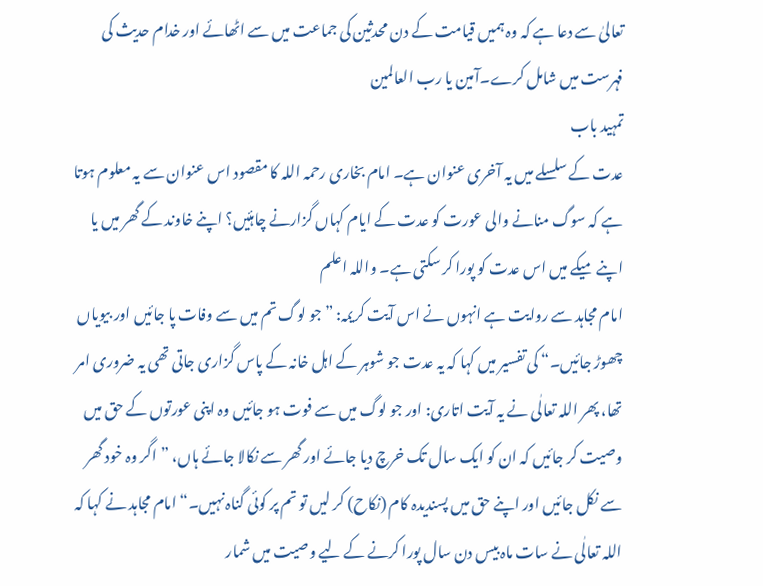تعالیٰ سے دعا ہے کہ وہ ہمیں قیامت کے دن محدثین کی جماعت میں سے اٹھائے اور خدام حدیث کی فہرست میں شامل کرے۔آمين يا رب العالمين
تمہید باب
عدت کے سلسلے میں یہ آخری عنوان ہے۔ امام بخاری رحمہ اللہ کا مقصود اس عنوان سے یہ معلوم ہوتا ہے کہ سوگ منانے والی عورت کو عدت کے ایام کہاں گزارنے چاہئیں؟ اپنے خاوند کے گھر میں یا اپنے میکے میں اس عدت کو پورا کر سکتی ہے۔ واللہ اعلم
امام مجاہد سے روایت ہے انہوں نے اس آیت کریمہ: ”جو لوگ تم میں سے وفات پا جائیں اور بیویاں چھوڑ جائیں۔“ کی تفسیر میں کہا کہ یہ عدت جو شوہر کے اہل خانہ کے پاس گزاری جاتی تھی یہ ضروری امر تھا، پھر اللہ تعالٰی نے یہ آیت اتاری: اور جو لوگ میں سے فوت ہو جائیں وہ اپنی عورتوں کے حق میں وصیت کر جائیں کہ ان کو ایک سال تک خرچ دیا جائے اور گھر سے نکالا جائے ہاں، ”اگر وہ خود گھر سے نکل جائیں اور اپنے حق میں پسندیدہ کام (نکاح) کر لیں تو تم پر کوئی گناہ نہیں۔“ امام مجاہد نے کہا کہ اللہ تعالٰی نے سات ماہ بیس دن سال پورا کرنے کے لیے وصیت میں شمار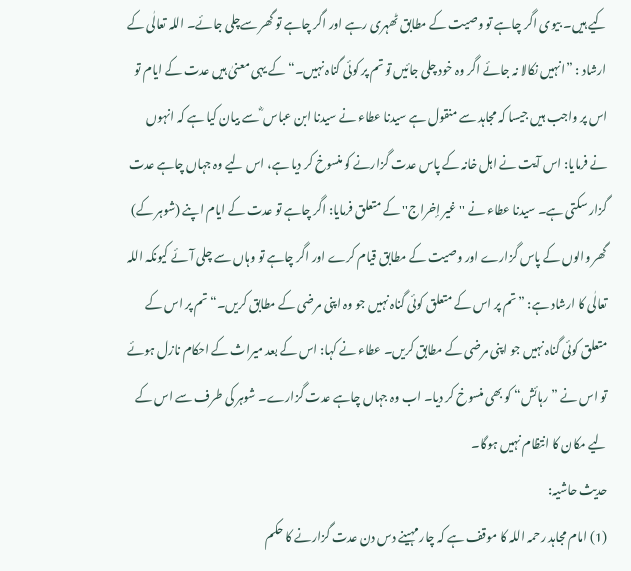کیے ہیں۔ بیوی اگر چاہے تو وصیت کے مطابق ٹھہری رہے اور اگر چاہے تو گھر سےچلی جائے۔ اللہ تعالٰی کے ارشاد : ”انہیں نکالا نہ جائے اگر وہ خود چلی جائیں تو تم پر کوئی گناہ نہیں۔“ کے یہی معنیٰ ہیں عدت کے ایام تو اس پر واجب ہیں جیسا کہ مجاہد سے منقول ہے سیدنا عطاء نے سیدنا ابن عباس ؓ سے بیان کیا ہے کہ انہوں نے فرمایا: اس آیت نے اہل خانہ کے پاس عدت گزارنے کو منسوخ کر دیا ہے، اس لیے وہ جہاں چاہے عدت گزار سکتی ہے۔ سیدنا عطاء نے ''غیر إخراج'' کے متعلق فرمایا: اگر چاہے تو عدت کے ایام اپنے (شوہر کے) گھر والوں کے پاس گزارے اور وصیت کے مطابق قیام کرے اور اگر چاہے تو وہاں سے چلی آئے کیونکہ اللہ تعالٰی کا ارشاد ہے: ”تم پر اس کے متعلق کوئی گناہ نہیں جو وہ اپنی مرضی کے مطابق کریں۔“ تم پر اس کے متعلق کوئی گناہ نہیں جو اپنی مرضی کے مطابق کریں۔ عطاء نے کہا: اس کے بعد میراث کے احکام نازل ہوئے تو اس نے ”رہائش“ کو بھی منسوخ کر دیا۔ اب وہ جہاں چاہے عدت گزارے۔ شوہر کی طرف سے اس کے لیے مکان کا انتظام نہیں ہوگا۔
حدیث حاشیہ:
(1) امام مجاہد رحمہ اللہ کا موقف ہے کہ چار مہینے دس دن عدت گزارنے کا حکم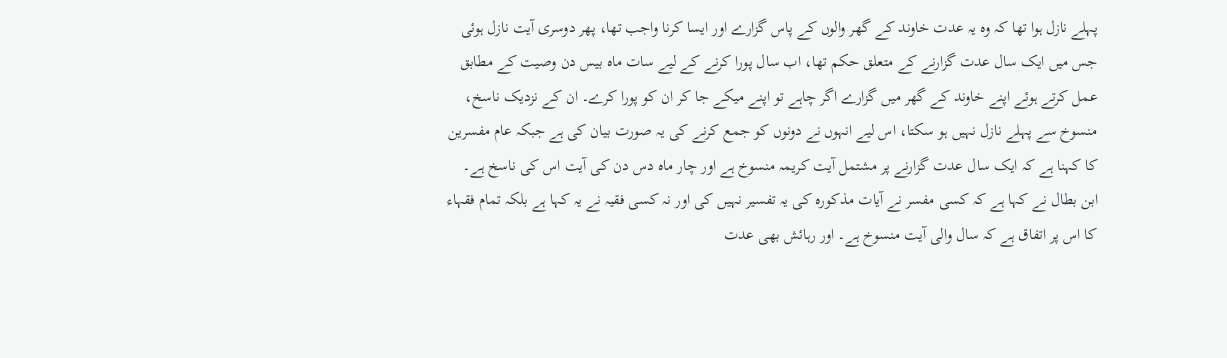پہلے نازل ہوا تھا کہ وہ یہ عدت خاوند کے گھر والوں کے پاس گزارے اور ایسا کرنا واجب تھا، پھر دوسری آیت نازل ہوئی جس میں ایک سال عدت گزارنے کے متعلق حکم تھا، اب سال پورا کرنے کے لیے سات ماہ بیس دن وصیت کے مطابق عمل کرتے ہوئے اپنے خاوند کے گھر میں گزارے اگر چاہے تو اپنے میکے جا کر ان کو پورا کرے۔ ان کے نزدیک ناسخ، منسوخ سے پہلے نازل نہیں ہو سکتا، اس لیے انہوں نے دونوں کو جمع کرنے کی یہ صورت بیان کی ہے جبکہ عام مفسرین کا کہنا ہے کہ ایک سال عدت گزارنے پر مشتمل آیت کریمہ منسوخ ہے اور چار ماہ دس دن کی آیت اس کی ناسخ ہے۔ ابن بطال نے کہا ہے کہ کسی مفسر نے آیات مذکورہ کی یہ تفسیر نہیں کی اور نہ کسی فقیہ نے یہ کہا ہے بلکہ تمام فقہاء کا اس پر اتفاق ہے کہ سال والی آیت منسوخ ہے۔ اور رہائش بھی عدت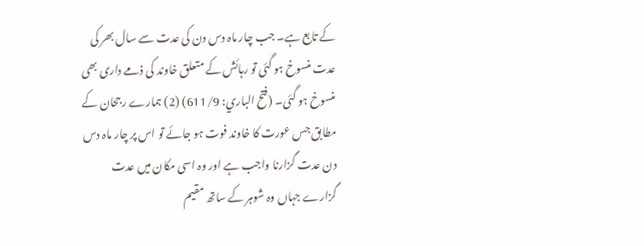کے تابع ہے۔ جب چار ماہ دس دن کی عدت سے سال بھر کی عدت منسوخ ہو گئی تو رہائش کے متعلق خاوند کی ذمے داری بھی منسوخ ہو گئی۔ (فتح الباري: 611/9) (2) ہمارے رجحان کے مطابق جس عورت کا خاوند فوت ہو جائے تو اس پر چار ماہ دس دن عدت گزارنا واجب ہے اور وہ اسی مکان میں عدت گزارے جہاں وہ شوہر کے ساتھ مقیم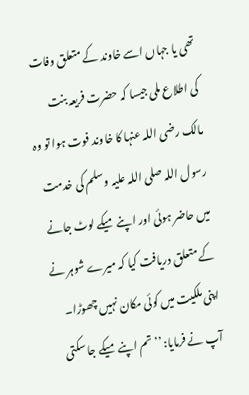تھی یا جہاں اسے خاوند کے متعلق وفات کی اطلاع ملی جیسا کہ حضرت فریعہ بنت مالک رضی اللہ عنہا کا خاوند فوت ہوا تو وہ رسول اللہ صلی اللہ علیہ وسلم کی خدمت میں حاضر ہوئی اور اپنے میکے لوٹ جانے کے متعلق دریافت کیا کہ میرے شوہر نے اپنی ملکیت میں کوئی مکان نہیں چھوڑا۔ آپ نے فرمایا: ’’تم اپنے میکے جا سکتی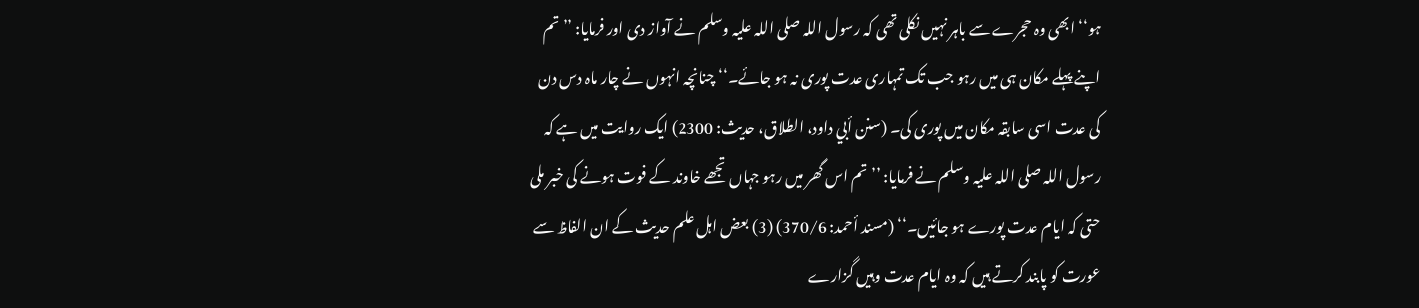ہو‘‘ ابھی وہ حجرے سے باہر نہیں نکلی تھی کہ رسول اللہ صلی اللہ علیہ وسلم نے آواز دی اور فرمایا: ’’تم اپنے پہلے مکان ہی میں رہو جب تک تمہاری عدت پوری نہ ہو جائے۔‘‘ چنانچہ انہوں نے چار ماہ دس دن کی عدت اسی سابقہ مکان میں پوری کی۔ (سنن أبي داود، الطلاق، حدیث: 2300) ایک روایت میں ہے کہ رسول اللہ صلی اللہ علیہ وسلم نے فرمایا: ’’تم اس گھر میں رہو جہاں تجھے خاوند کے فوت ہونے کی خبر ملی حتی کہ ایام عدت پورے ہو جائیں۔‘‘ (مسند أحمد: 370/6) (3) بعض اہل علم حدیث کے ان الفاظ سے عورت کو پابند کرتے ہیں کہ وہ ایام عدت وہیں گزارے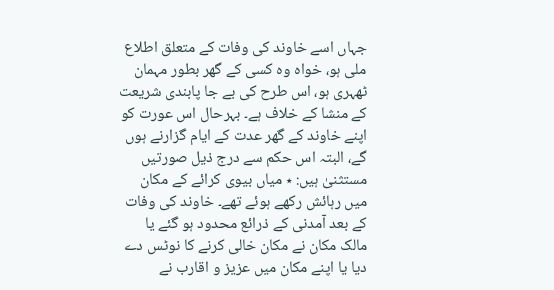جہاں اسے خاوند کی وفات کے متعلق اطلاع ملی ہو، خواہ وہ کسی کے گھر بطور مہمان ٹھہری ہو، اس طرح کی بے جا پابندی شریعت کے منشا کے خلاف ہے۔ بہرحال اس عورت کو اپنے خاوند کے گھر عدت کے ایام گزارنے ہوں گے، البتہ اس حکم سے درج ذیل صورتیں مستثنیٰ ہیں: ٭ میاں بیوی کرائے کے مکان میں رہائش رکھے ہوئے تھے۔ خاوند کی وفات کے بعد آمدنی کے ذرائع محدود ہو گئے یا مالک مکان نے مکان خالی کرنے کا نوٹس دے دیا یا اپنے مکان میں عزیز و اقارب نے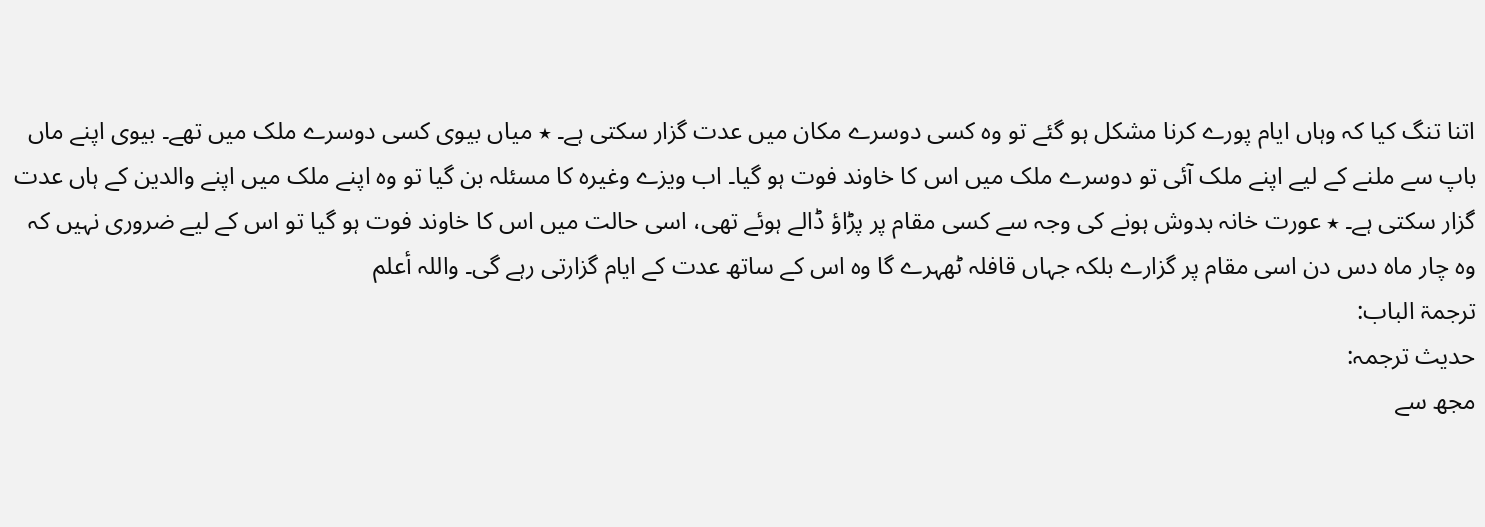اتنا تنگ کیا کہ وہاں ایام پورے کرنا مشکل ہو گئے تو وہ کسی دوسرے مکان میں عدت گزار سکتی ہے۔ ٭ میاں بیوی کسی دوسرے ملک میں تھے۔ بیوی اپنے ماں باپ سے ملنے کے لیے اپنے ملک آئی تو دوسرے ملک میں اس کا خاوند فوت ہو گیا۔ اب ویزے وغیرہ کا مسئلہ بن گیا تو وہ اپنے ملک میں اپنے والدین کے ہاں عدت گزار سکتی ہے۔ ٭ عورت خانہ بدوش ہونے کی وجہ سے کسی مقام پر پڑاؤ ڈالے ہوئے تھی، اسی حالت میں اس کا خاوند فوت ہو گیا تو اس کے لیے ضروری نہیں کہ وہ چار ماہ دس دن اسی مقام پر گزارے بلکہ جہاں قافلہ ٹھہرے گا وہ اس کے ساتھ عدت کے ایام گزارتی رہے گی۔ واللہ أعلم
ترجمۃ الباب:
حدیث ترجمہ:
مجھ سے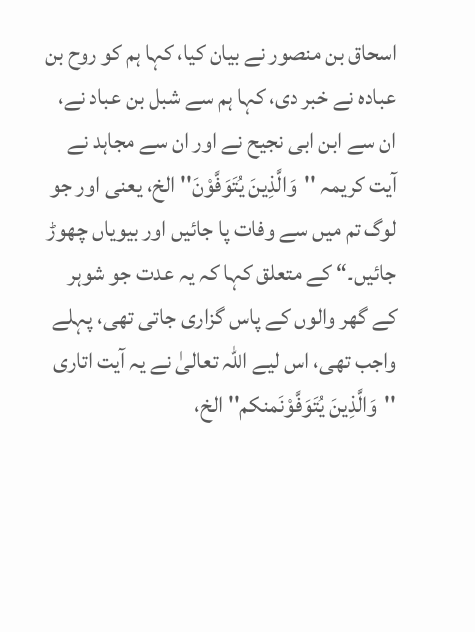اسحاق بن منصور نے بیان کیا، کہا ہم کو روح بن عبادہ نے خبر دی، کہا ہم سے شبل بن عباد نے، ان سے ابن ابی نجیح نے اور ان سے مجاہد نے آیت کریمہ ''وَالَّذِينَ يُتَوَفَّوْنَ'' الخ، یعنی اور جو لوگ تم میں سے وفات پا جائیں اور بیویاں چھوڑ جائیں۔“ کے متعلق کہا کہ یہ عدت جو شوہر کے گھر والوں کے پاس گزاری جاتی تھی، پہلے واجب تھی، اس لیے اللہ تعالیٰ نے یہ آیت اتاری ''وَالَّذِينَ يُتَوَفَّوْنَمنکم'' الخ،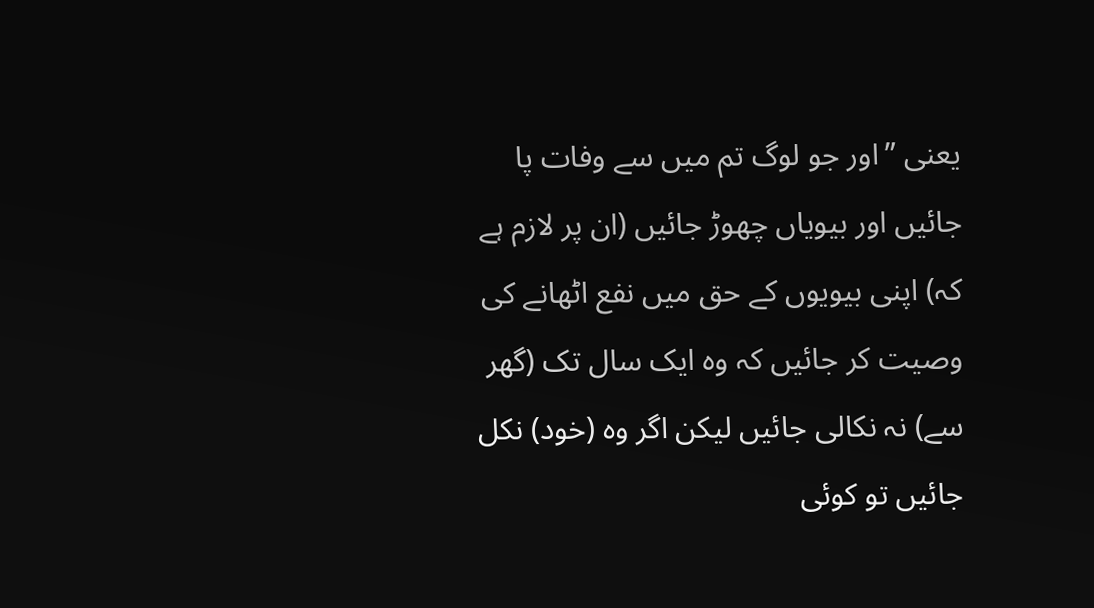یعنی ”اور جو لوگ تم میں سے وفات پا جائیں اور بیویاں چھوڑ جائیں (ان پر لازم ہے کہ) اپنی بیویوں کے حق میں نفع اٹھانے کی وصیت کر جائیں کہ وہ ایک سال تک (گھر سے) نہ نکالی جائیں لیکن اگر وہ (خود) نکل جائیں تو کوئی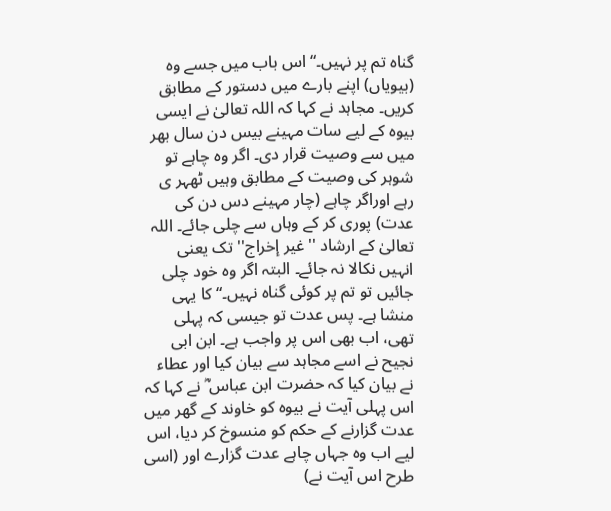گناہ تم پر نہیں۔“ اس باب میں جسے وہ (بیویاں) اپنے بارے میں دستور کے مطابق کریں۔ مجاہد نے کہا کہ اللہ تعالیٰ نے ایسی بیوہ کے لیے سات مہینے بیس دن سال بھر میں سے وصیت قرار دی۔ اگر وہ چاہے تو شوہر کی وصیت کے مطابق وہیں ٹھہر ی رہے اوراگر چاہے (چار مہینے دس دن کی عدت) پوری کر کے وہاں سے چلی جائے۔ اللہ تعالیٰ کے ارشاد ''غیر إخراج'' تک یعنی انہیں نکالا نہ جائے۔ البتہ اگر وہ خود چلی جائیں تو تم پر کوئی گناہ نہیں۔“ کا یہی منشا ہے۔ پس عدت تو جیسی کہ پہلی تھی، اب بھی اس پر واجب ہے۔ ابن ابی نجیح نے اسے مجاہد سے بیان کیا اور عطاء نے بیان کیا کہ حضرت ابن عباس ؓ نے کہا کہ اس پہلی آیت نے بیوہ کو خاوند کے گھر میں عدت گزارنے کے حکم کو منسوخ کر دیا، اس لیے اب وہ جہاں چاہے عدت گزارے اور (اسی طرح اس آیت نے)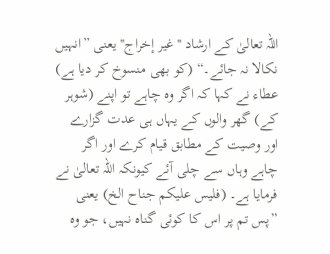اللہ تعالیٰ کے ارشاد ''غیر إخراج'' یعنی ”انہیں نکالا نہ جائے۔“ (کو بھی منسوخ کر دیا ہے) عطاء نے کہا کہ اگر وہ چاہے تو اپنے (شوہر کے) گھر والوں کے یہاں ہی عدت گزارے اور وصیت کے مطابق قیام کرے اور اگر چاہے وہاں سے چلی آئے کیونکہ اللہ تعالیٰ نے فرمایا ہے۔ (فلیس علیکم جناح الخ) یعنی ”پس تم پر اس کا کوئی گناہ نہیں، جو وہ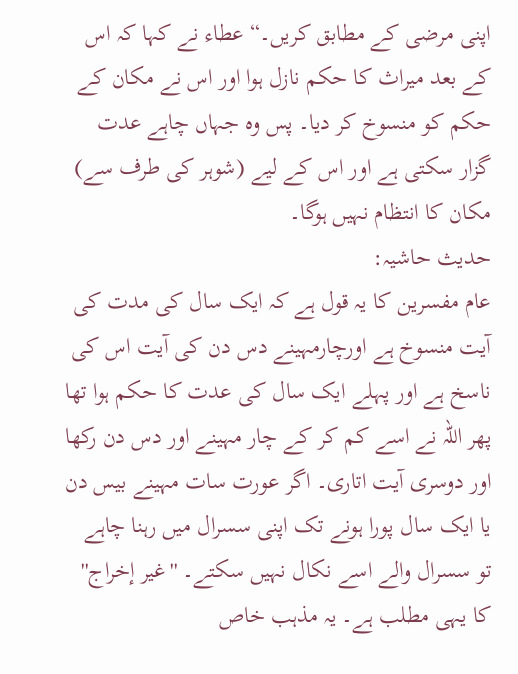اپنی مرضی کے مطابق کریں۔“ عطاء نے کہا کہ اس کے بعد میراث کا حکم نازل ہوا اور اس نے مکان کے حکم کو منسوخ کر دیا۔ پس وہ جہاں چاہے عدت گزار سکتی ہے اور اس کے لیے (شوہر کی طرف سے) مکان کا انتظام نہیں ہوگا۔
حدیث حاشیہ:
عام مفسرین کا یہ قول ہے کہ ایک سال کی مدت کی آیت منسوخ ہے اورچارمہینے دس دن کی آیت اس کی ناسخ ہے اور پہلے ایک سال کی عدت کا حکم ہوا تھا پھر اللہ نے اسے کم کر کے چار مہینے اور دس دن رکھا اور دوسری آیت اتاری۔ اگر عورت سات مہینے بیس دن یا ایک سال پورا ہونے تک اپنی سسرال میں رہنا چاہے تو سسرال والے اسے نکال نہیں سکتے۔ ''غیر إخراج'' کا یہی مطلب ہے۔ یہ مذہب خاص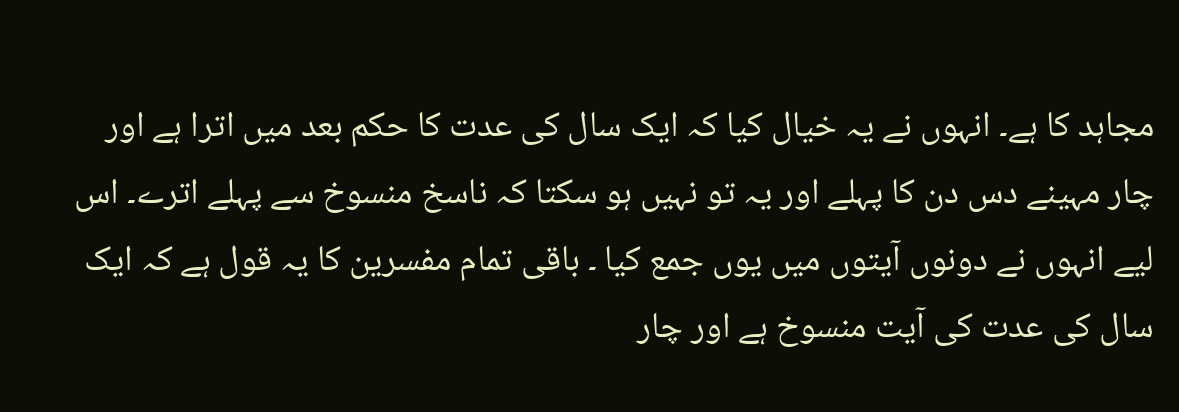مجاہد کا ہے۔ انہوں نے یہ خیال کیا کہ ایک سال کی عدت کا حکم بعد میں اترا ہے اور چار مہینے دس دن کا پہلے اور یہ تو نہیں ہو سکتا کہ ناسخ منسوخ سے پہلے اترے۔ اس لیے انہوں نے دونوں آیتوں میں یوں جمع کیا ۔ باقی تمام مفسرین کا یہ قول ہے کہ ایک سال کی عدت کی آیت منسوخ ہے اور چار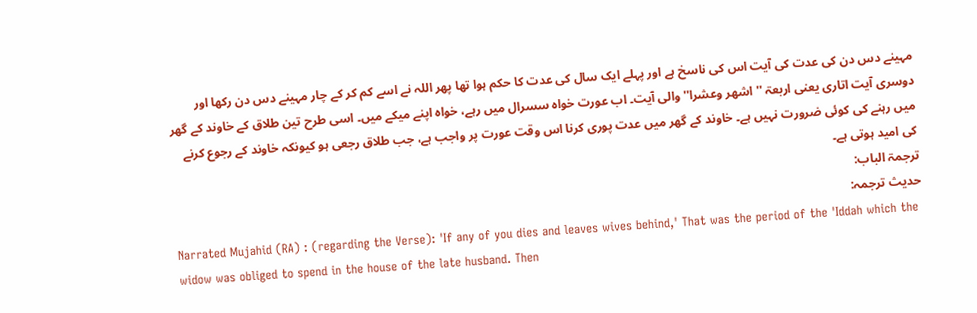مہینے دس دن کی عدت کی آیت اس کی ناسخ ہے اور پہلے ایک سال کی عدت کا حکم ہوا تھا پھر اللہ نے اسے کم کر کے چار مہینے دس دن رکھا اور دوسری آیت اتاری یعنی اربعۃ ''اشھر وعشرا'' والی آیت۔ اب عورت خواہ سسرال میں رہے، خواہ اپنے میکے میں۔ اسی طرح تین طلاق کے خاوند کے گھر میں رہنے کی کوئی ضرورت نہیں ہے۔ خاوند کے گھر میں عدت پوری کرنا اس وقت عورت پر واجب ہے، جب طلاق رجعی ہو کیونکہ خاوند کے رجوع کرنے کی امید ہوتی ہے۔
ترجمۃ الباب:
حدیث ترجمہ:
Narrated Mujahid (RA) : (regarding the Verse): 'If any of you dies and leaves wives behind,' That was the period of the 'Iddah which the widow was obliged to spend in the house of the late husband. Then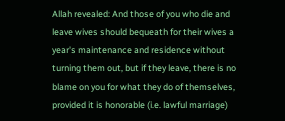Allah revealed: And those of you who die and leave wives should bequeath for their wives a year's maintenance and residence without turning them out, but if they leave, there is no blame on you for what they do of themselves, provided it is honorable (i.e. lawful marriage)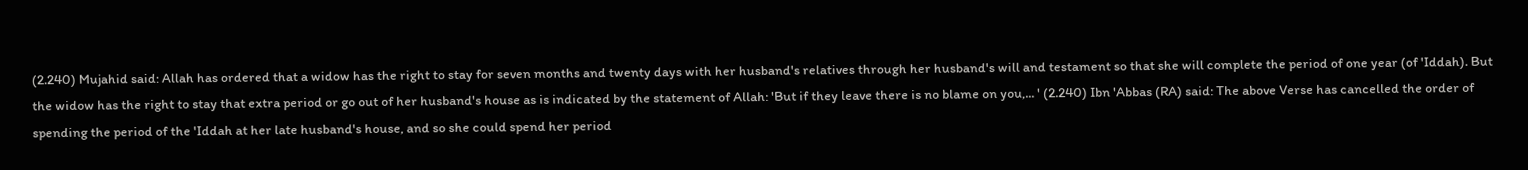(2.240) Mujahid said: Allah has ordered that a widow has the right to stay for seven months and twenty days with her husband's relatives through her husband's will and testament so that she will complete the period of one year (of 'Iddah). But the widow has the right to stay that extra period or go out of her husband's house as is indicated by the statement of Allah: 'But if they leave there is no blame on you,... ' (2.240) Ibn 'Abbas (RA) said: The above Verse has cancelled the order of spending the period of the 'Iddah at her late husband's house, and so she could spend her period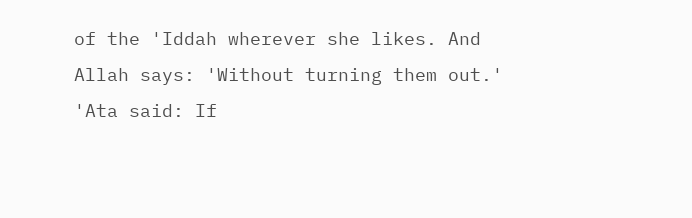of the 'Iddah wherever she likes. And Allah says: 'Without turning them out.' 'Ata said: If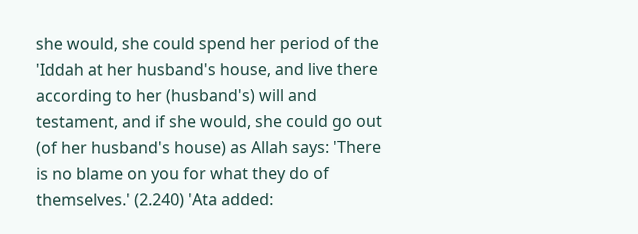she would, she could spend her period of the 'Iddah at her husband's house, and live there according to her (husband's) will and testament, and if she would, she could go out (of her husband's house) as Allah says: 'There is no blame on you for what they do of themselves.' (2.240) 'Ata added: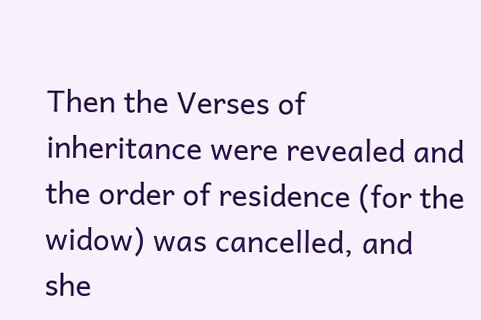Then the Verses of inheritance were revealed and the order of residence (for the widow) was cancelled, and she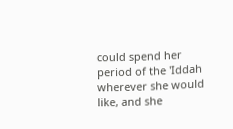could spend her period of the 'Iddah wherever she would like, and she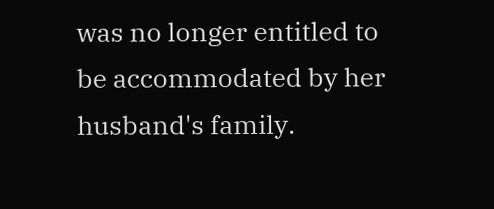was no longer entitled to be accommodated by her husband's family.